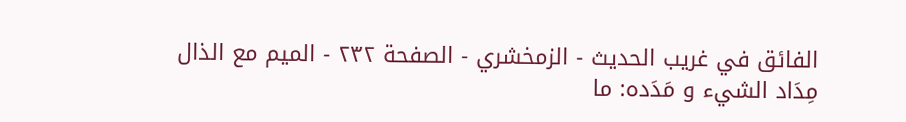الفائق في غريب الحديث - الزمخشري - الصفحة ٢٣٢ - الميم مع الذال
مِدَاد الشيء و مَدَده: ما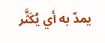يمدّ به أي يُكَثَّر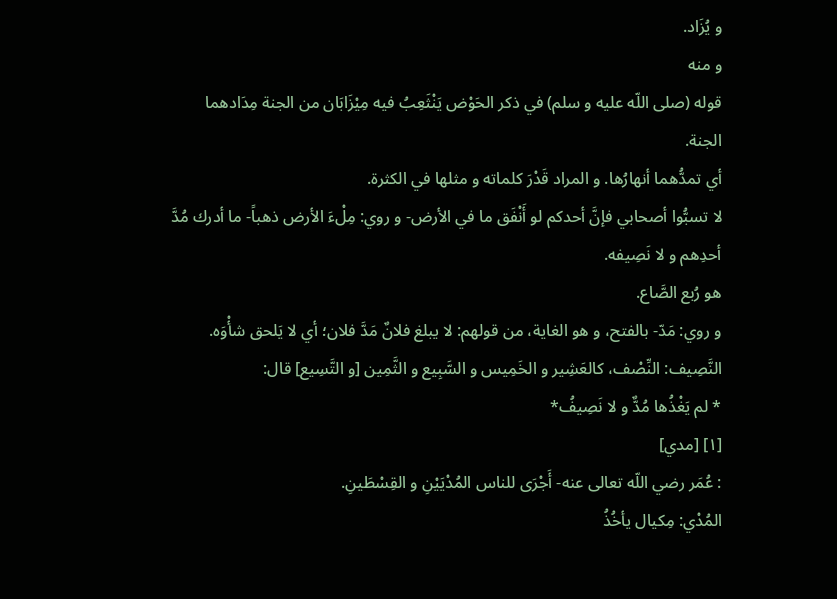و يُزَاد.
و منه
قوله (صلى اللّه عليه و سلم) في ذكر الحَوْض يَنْثَعِبُ فيه مِيْزَابَان من الجنة مِدَادهما الجنة.
أي تمدُّهما أنهارُها. و المراد قَدْرَ كلماته و مثلها في الكثرة.
لا تسبُّوا أصحابي فإنَّ أحدكم لو أَنْفَق ما في الأرض- و روي: مِلْءَ الأرض ذهباً- ما أدرك مُدَّ أحدِهم و لا نَصِيفه.
هو رُبع الصَّاع.
و روي: مَدّ- بالفتح، و هو الغاية، من قولهم: لا يبلغ فلانٌ مَدَّ فلان؛ أي لا يَلحق شأْوَه.
النَّصِيف: النِّصْف، كالعَشِير و الخَمِيس و السَّبِيع و الثَّمِين [و التَّسِيع] قال:
* لم يَغْذُها مُدٌّ و لا نَصِيفُ*
[١] [مدي]
: عُمَر رضي اللّه تعالى عنه- أَجْرَى للناس المُدْيَيْنِ و القِسْطَينِ.
المُدْي: مِكيال يأخُذُ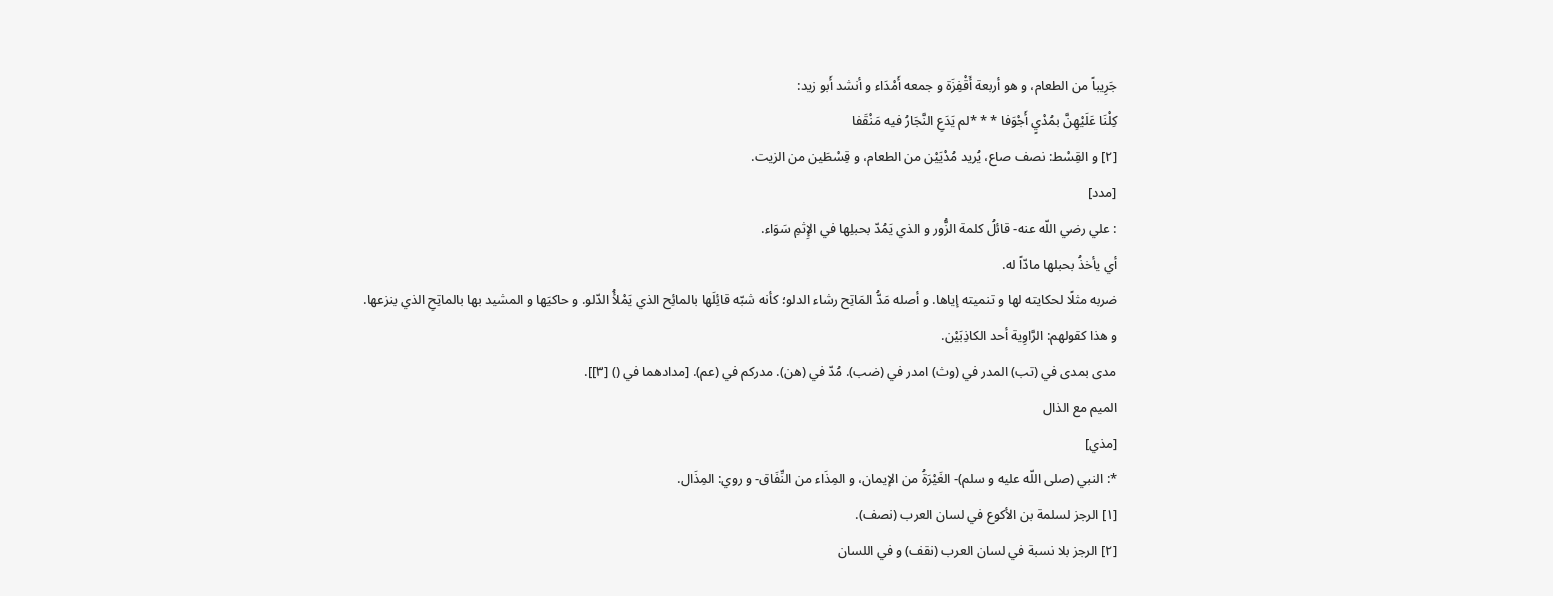جَرِيباً من الطعام، و هو أربعة أَقْفِزَة و جمعه أَمْدَاء و أنشد أَبو زيد:
كِلْنَا عَلَيْهِنَّ بمُدْيٍ أَجْوَفا * * *لم يَدَعِ النَّجَارُ فيه مَنْقَفا
[٢] و القِسْط: نصف صاع، يُريد مُدْيَيْن من الطعام، و قِسْطَين من الزيت.
[مدد]
: علي رضي اللّه عنه- قائلُ كلمة الزُّور و الذي يَمُدّ بحبلِها في الإِثمِ سَوَاء.
أي يأخذُ بحبلها مادّاً له.
ضربه مثلًا لحكايته لها و تنميته إياها. و أصله مَدُّ المَاتِح رشاء الدلو؛ كأنه شبّه قائِلَها بالمائِح الذي يَمْلأُ الدّلو. و حاكيَها و المشيد بها بالماتِحِ الذي ينزعها.
و هذا كقولهم: الرَّاوِية أحد الكاذِبَيْن.
مدى بمدى في (تب) المدر في (وث) امدر في (ضب). مُدّ في (هن). مدركم في (عم). [مدادهما في () [٣]].
الميم مع الذال
[مذي]
*: النبي (صلى اللّه عليه و سلم)- الغَيْرَةُ من الإيمان، و المِذَاء من النِّفَاق- و روي: المِذَال.
[١] الرجز لسلمة بن الأكوع في لسان العرب (نصف).
[٢] الرجز بلا نسبة في لسان العرب (نقف) و في اللسان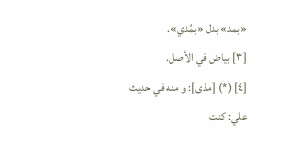«بمد» بدل «بمُدي».
[٣] بياض في الأصل.
[٤] (*) [مذى]: و منه في حديث علي: كنت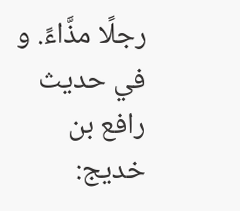رجلًا مذَّاءً. و في حديث رافع بن خديج: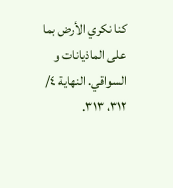كنا نكري الأرض بما على الماذيانات و السواقي. النهاية ٤/ ٣١٢، ٣١٣.